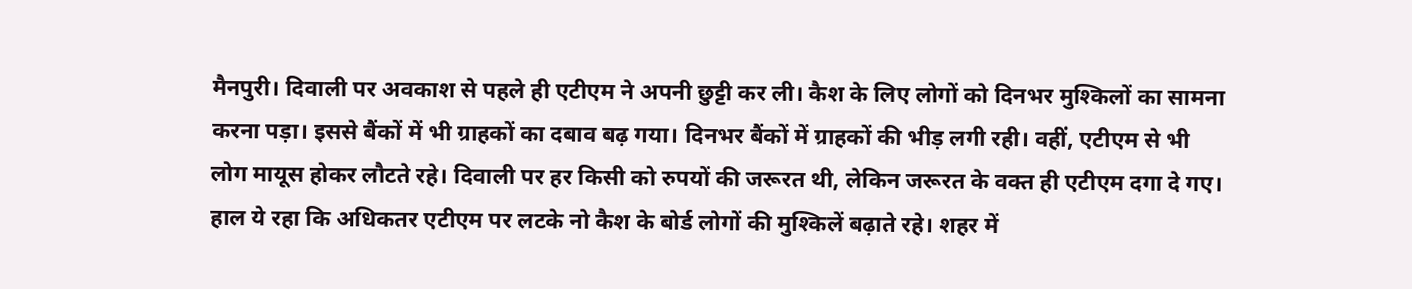मैनपुरी। दिवाली पर अवकाश से पहले ही एटीएम ने अपनी छुट्टी कर ली। कैश के लिए लोगों को दिनभर मुश्किलों का सामना करना पड़ा। इससे बैंकों में भी ग्राहकों का दबाव बढ़ गया। दिनभर बैंकों में ग्राहकों की भीड़ लगी रही। वहीं, एटीएम से भी लोग मायूस होकर लौटते रहे। दिवाली पर हर किसी को रुपयों की जरूरत थी, लेकिन जरूरत के वक्त ही एटीएम दगा दे गए। हाल ये रहा कि अधिकतर एटीएम पर लटके नो कैश के बोर्ड लोगों की मुश्किलें बढ़ाते रहे। शहर में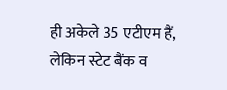ही अकेले 35 एटीएम हैं, लेकिन स्टेट बैंक व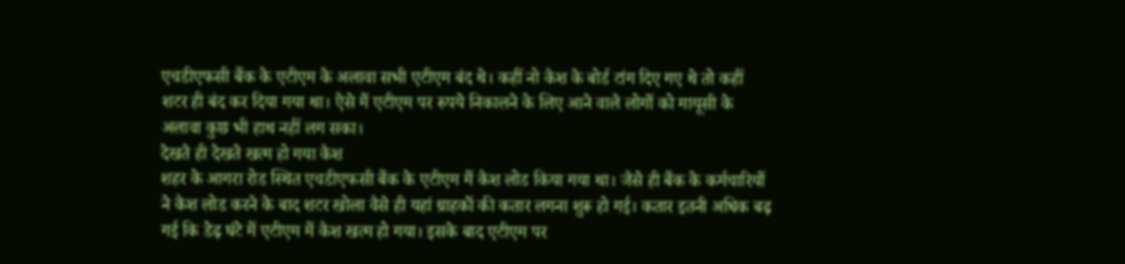एचडीएफसी बैंक के एटीएम के अलावा सभी एटीएम बंद थे। कहीं नो कैश के बोर्ड टांग दिए गए थे तो कहीं शटर ही बंद कर दिया गया था। ऐसे में एटीएम पर रुपये निकालने के लिए आने वाले लोगों को मायूसी के अलावा कुछ भी हाथ नहीं लग सका।
देखते ही देखते खत्म हो गया कैश
शहर के आगरा रोड स्थित एचडीएफसी बैंक के एटीएम में कैश लोड किया गया था। जैसे ही बैंक के कर्मचारियों ने कैश लोड करने के बाद शटर खोला वैसे ही यहां ग्राहकों की कतार लगना शुरू हो गई। कतार इतनी अधिक बढ़ गई कि डेढ़ घंटे में एटीएम में कैश खत्म हो गया। इसके बाद एटीएम पर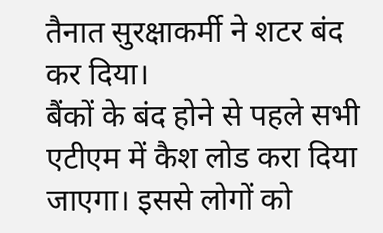तैनात सुरक्षाकर्मी ने शटर बंद कर दिया।
बैंकों के बंद होने से पहले सभी एटीएम में कैश लोड करा दिया जाएगा। इससे लोगों को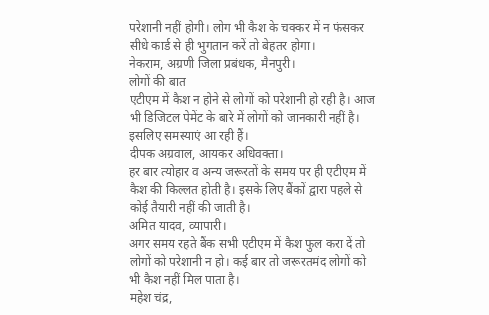परेशानी नहीं होगी। लोग भी कैश के चक्कर में न फंसकर सीधे कार्ड से ही भुगतान करें तो बेहतर होगा।
नेकराम, अग्रणी जिला प्रबंधक, मैनपुरी।
लोगों की बात
एटीएम में कैश न होने से लोगों को परेशानी हो रही है। आज भी डिजिटल पेमेंट के बारे में लोगों को जानकारी नहीं है। इसलिए समस्याएं आ रही हैं।
दीपक अग्रवाल, आयकर अधिवक्ता।
हर बार त्योहार व अन्य जरूरतों के समय पर ही एटीएम में कैश की किल्लत होती है। इसके लिए बैंकों द्वारा पहले से कोई तैयारी नहीं की जाती है।
अमित यादव, व्यापारी।
अगर समय रहते बैंक सभी एटीएम में कैश फुल करा दें तो लोगों को परेशानी न हो। कई बार तो जरूरतमंद लोगों को भी कैश नहीं मिल पाता है।
महेश चंद्र,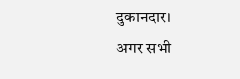दुकानदार।
अगर सभी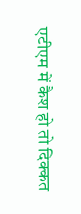एटीएम में कैश हो तो दिक्कत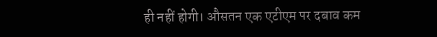ही नहीं होगी। औसतन एक एटीएम पर दबाव कम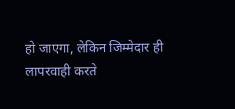हो जाएगा, लेकिन जिम्मेदार ही लापरवाही करते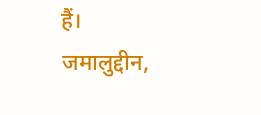हैं।
जमालुद्दीन,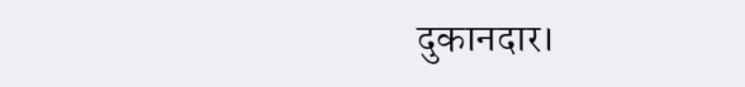दुकानदार।